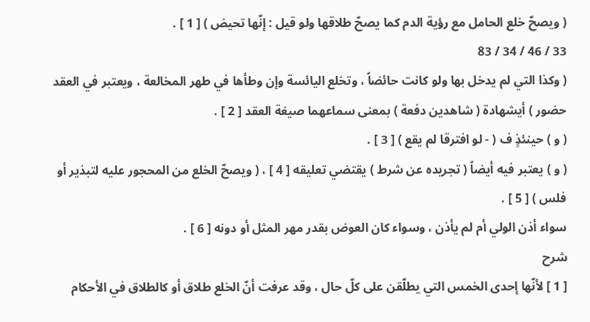( ويصحّ خلع الحامل مع رؤية الدم كما يصحّ طلاقها ولو قيل : إنّها تحيض ) [ 1 ] .
33 / 46 / 34 / 83
( وكذا التي لم يدخل بها ولو كانت حائضاً ، وتخلع اليائسة وإن وطأها في طهر المخالعة ، ويعتبر في العقد حضور ) أيشهادة ( شاهدين دفعة ) بمعنى سماعهما صيغة العقد [ 2 ] .
( و ) حينئذٍ ف ( - لو افترقا لم يقع ) [ 3 ] .
( و ) يعتبر فيه أيضاً ( تجريده عن شرط ) يقتضي تعليقه [ 4 ] ، ( ويصحّ الخلع من المحجور عليه لتبذير أو فلس ) [ 5 ] .
سواء أذن الولي أم لم يأذن ، وسواء كان العوض بقدر مهر المثل أو دونه [ 6 ] .
شرح
[ 1 ] لأنّها إحدى الخمس التي يطلّقن على كلّ حال ، وقد عرفت أنّ الخلع طلاق أو كالطلاق في الأحكام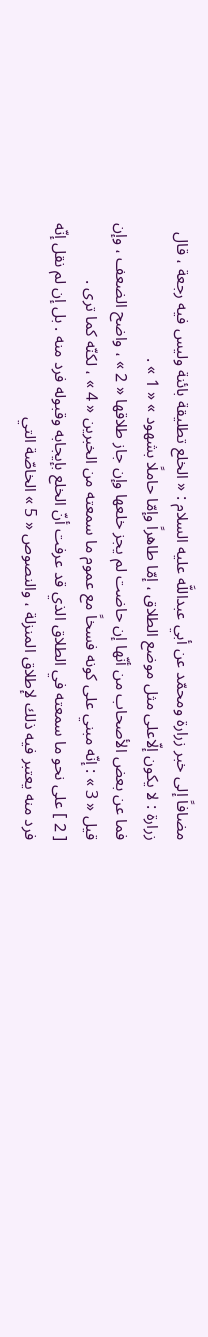مضافاً إلى خبر زرارة ومحمّد عن أبي عبداللَّه عليه السلام : « الخلع تطليقة بائنة وليس فيه رجعة ، قال زرارة : لا يكون إلّاعلى مثل موضع الطلاق ، إمّا طاهراً وإمّا حاملًا بشهود » « 1 » .
فما عن بعض الأصحاب من أنّها إن حاضت لم يجز خلعها وإن جاز طلاقها « 2 » ، واضح الضعف ، وإن قيل « 3 » : إنّه مبني على كونه فسخاً مع عموم ما سمعته من الخبرين « 4 » ، لكنّه كما ترى .
[ 2 ] على نحو ما سمعته في الطلاق الذي قد عرفت أنّ الخلع بإيجابه وقبوله فرد منه . بل إن لم نقل إنّه فرد منه يعتبر فيه ذلك لإطلاق المنزلة ، والنصوص « 5 » الخاصّة التي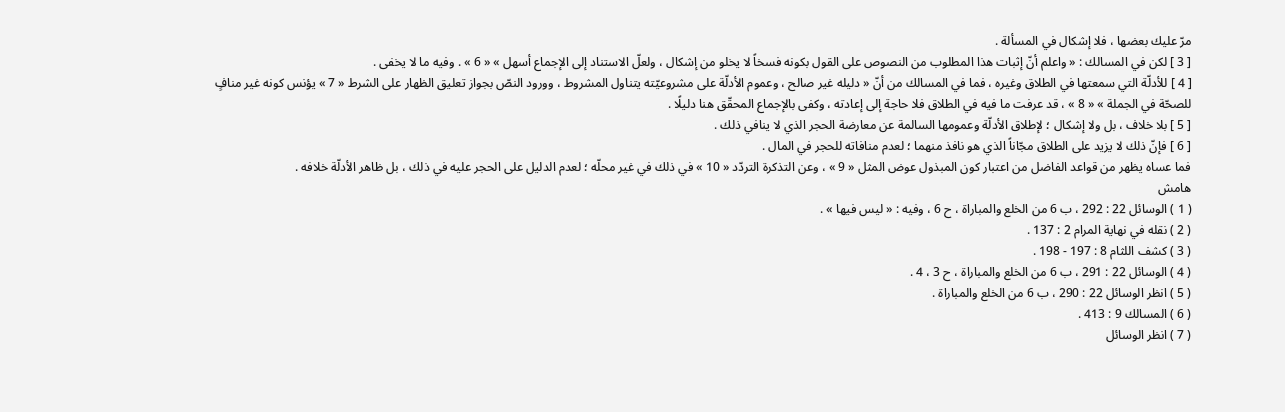مرّ عليك بعضها ، فلا إشكال في المسألة .
[ 3 ] لكن في المسالك : « واعلم أنّ إثبات هذا المطلوب من النصوص على القول بكونه فسخاً لا يخلو من إشكال ، ولعلّ الاستناد إلى الإجماع أسهل » « 6 » . وفيه ما لا يخفى .
[ 4 ] للأدلّة التي سمعتها في الطلاق وغيره ، فما في المسالك من أنّ « دليله غير صالح ، وعموم الأدلّة على مشروعيّته يتناول المشروط ، وورود النصّ بجواز تعليق الظهار على الشرط « 7 » يؤنس كونه غير منافٍ للصحّة في الجملة » « 8 » ، قد عرفت ما فيه في الطلاق فلا حاجة إلى إعادته ، وكفى بالإجماع المحقّق هنا دليلًا .
[ 5 ] بلا خلاف ، بل ولا إشكال ؛ لإطلاق الأدلّة وعمومها السالمة عن معارضة الحجر الذي لا ينافي ذلك .
[ 6 ] فإنّ ذلك لا يزيد على الطلاق مجّاناً الذي هو نافذ منهما ؛ لعدم منافاته للحجر في المال .
فما عساه يظهر من قواعد الفاضل من اعتبار كون المبذول عوض المثل « 9 » ، وعن التذكرة التردّد « 10 » في ذلك في غير محلّه ؛ لعدم الدليل على الحجر عليه في ذلك ، بل ظاهر الأدلّة خلافه .
هامش
( 1 ) الوسائل 22 : 292 ، ب 6 من الخلع والمباراة ، ح 6 ، وفيه : « ليس فيها » .
( 2 ) نقله في نهاية المرام 2 : 137 .
( 3 ) كشف اللثام 8 : 197 - 198 .
( 4 ) الوسائل 22 : 291 ، ب 6 من الخلع والمباراة ، ح 3 ، 4 .
( 5 ) انظر الوسائل 22 : 290 ، ب 6 من الخلع والمباراة .
( 6 ) المسالك 9 : 413 .
( 7 ) انظر الوسائل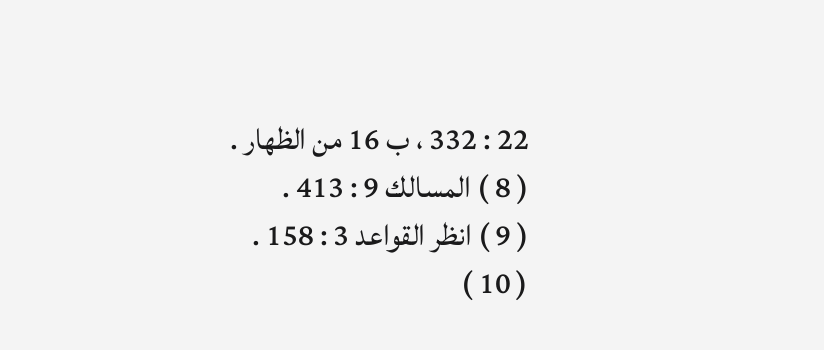22 : 332 ، ب 16 من الظهار .
( 8 ) المسالك 9 : 413 .
( 9 ) انظر القواعد 3 : 158 .
( 10 )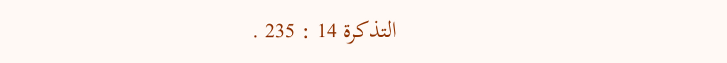التذكرة 14 : 235 .